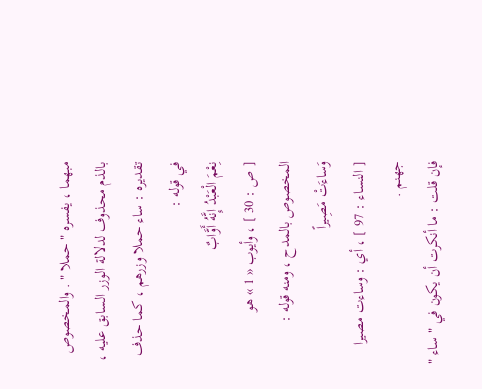مبهما ، يفسره " حملا " . والمخصوص بالذم محذوف لدلالة الوزر السابق عليه ، تقديره : ساء حملا وزرهم ، كما حذف في قوله :
نِعْمَ الْعَبْدُ إِنَّهُ أَوَّابٌ
[ ص : 30 ] ، وأيوب « 1 » هو المخصوص بالمدح ، ومنه قوله :
وَساءَتْ مَصِيراً
[ النساء : 97 ] ، أي : وساءت مصيرا جهنم .
فإن قلت : ما أنكرت أن يكون في " ساء "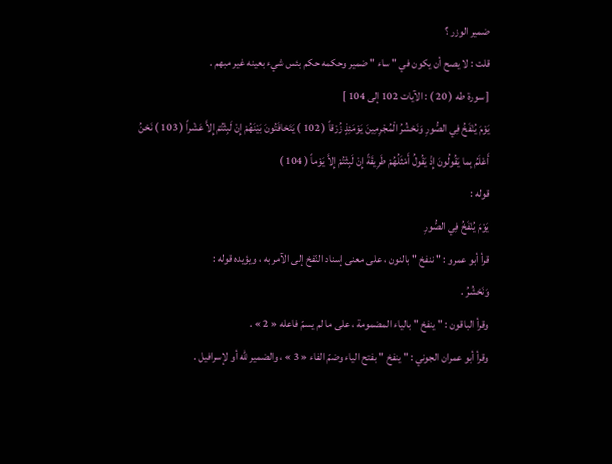ضمير الوزر ؟
قلت : لا يصح أن يكون في " ساء " ضمير وحكمه حكم بئس شيء بعينه غير مبهم .
[ سورة طه ( 20 ) : الآيات 102 إلى 104 ]
يَوْمَ يُنْفَخُ فِي الصُّورِ وَنَحْشُرُ الْمُجْرِمِينَ يَوْمَئِذٍ زُرْقاً ( 102 ) يَتَخافَتُونَ بَيْنَهُمْ إِنْ لَبِثْتُمْ إِلاَّ عَشْراً ( 103 ) نَحْنُ أَعْلَمُ بِما يَقُولُونَ إِذْ يَقُولُ أَمْثَلُهُمْ طَرِيقَةً إِنْ لَبِثْتُمْ إِلاَّ يَوْماً ( 104 )
قوله :
يَوْمَ يُنْفَخُ فِي الصُّورِ
قرأ أبو عمرو : " ننفخ " بالنون ، على معنى إسناد النّفخ إلى الآمر به ، ويؤيده قوله :
وَنَحْشُرُ .
وقرأ الباقون : " ينفخ " بالياء المضمومة ، على ما لم يسمّ فاعله « 2 » .
وقرأ أبو عمران الجوني : " ينفخ " بفتح الياء وضمّ الفاء « 3 » ، والضمير للّه أو لإسرافيل .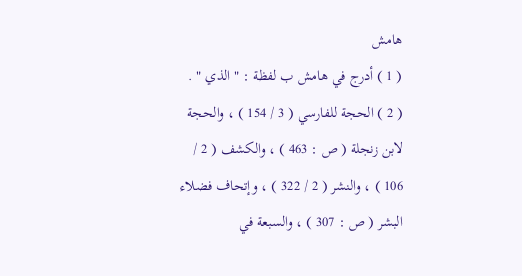هامش
( 1 ) أدرج في هامش ب لفظة : " الذي " .
( 2 ) الحجة للفارسي ( 3 / 154 ) ، والحجة لابن زنجلة ( ص : 463 ) ، والكشف ( 2 / 106 ) ، والنشر ( 2 / 322 ) ، وإتحاف فضلاء البشر ( ص : 307 ) ، والسبعة في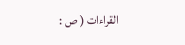القراءات ( ص :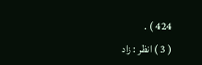424 ) .
( 3 ) انظر : زاد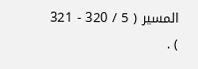المسير ( 5 / 320 - 321 ) .